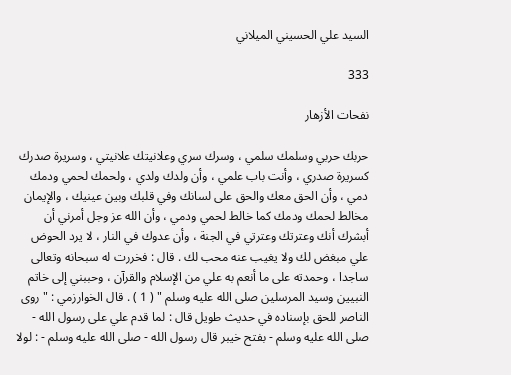السيد علي الحسيني الميلاني

333

نفحات الأزهار

حربك حربي وسلمك سلمي ، وسرك سري وعلانيتك علانيتي ، وسريرة صدرك كسريرة صدري ، وأنت باب علمي ، وأن ولدك ولدي ، ولحمك لحمي ودمك دمي ، وأن الحق معك والحق على لسانك وفي قلبك وبين عينيك ، والإيمان مخالط لحمك ودمك كما خالط لحمي ودمي ، وأن الله عز وجل أمرني أن أبشرك أنك وعترتك وعترتي في الجنة ، وأن عدوك في النار ، لا يرد الحوض علي مبغض لك ولا يغيب عنه محب لك . قال : فخررت له سبحانه وتعالى ساجدا ، وحمدته على ما أنعم به علي من الإسلام والقرآن ، وحببني إلى خاتم النبيين وسيد المرسلين صلى الله عليه وسلم " ( 1 ) . قال الخوارزمي : " روى الناصر للحق بإسناده في حديث طويل قال : لما قدم علي على رسول الله - صلى الله عليه وسلم - بفتح خيبر قال رسول الله - صلى الله عليه وسلم - : لولا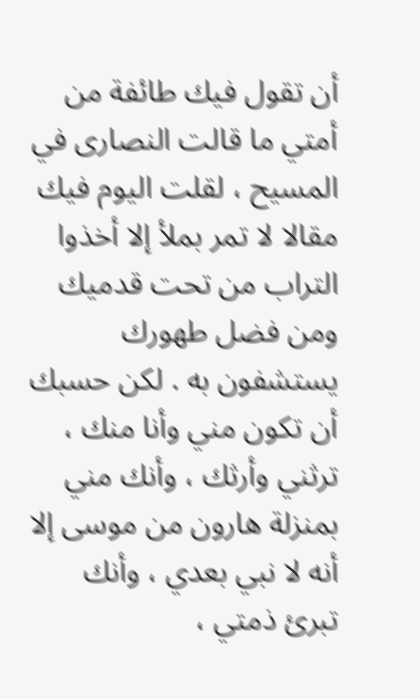أن تقول فيك طائفة من أمتي ما قالت النصارى في المسيح ، لقلت اليوم فيك مقالا لا تمر بملأ إلا أخذوا التراب من تحت قدميك ومن فضل طهورك يستشفون به . لكن حسبك أن تكون مني وأنا منك ، ترثني وأرثك ، وأنك مني بمنزلة هارون من موسى إلا أنه لا نبي بعدي ، وأنك تبرئ ذمتي ،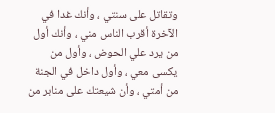وتقاتل على سنتي ، وأنك غدا في الآخرة أقرب الناس مني ، وأنك أول من يرد علي الحوض ، وأول من يكسى معي ، وأول داخل في الجنة من أمتي ، وأن شيعتك على منابر من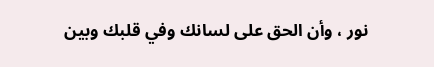نور ، وأن الحق على لسانك وفي قلبك وبين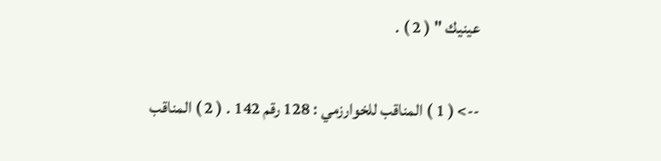عينيك " ( 2 ) .

--> ( 1 ) المناقب للخوارزمي : 128 رقم 142 . ( 2 ) المناقب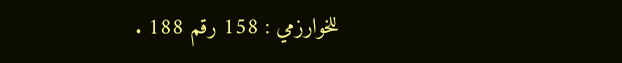للخوارزمي : 158 رقم 188 .